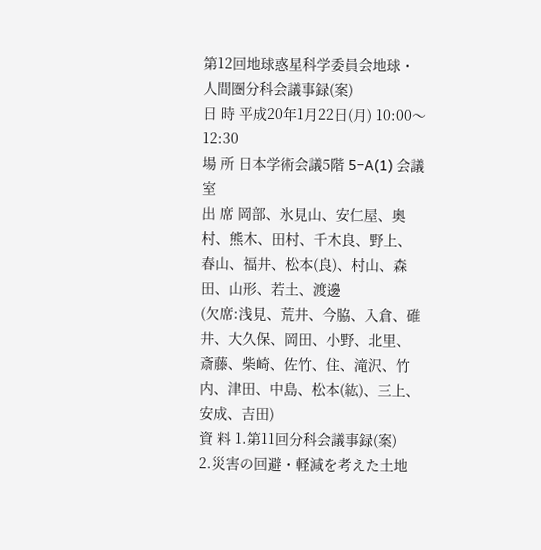第12回地球惑星科学委員会地球・人間圏分科会議事録(案)
日 時 平成20年1月22日(月) 10:00〜12:30
場 所 日本学術会議5階 5−A(1) 会議室
出 席 岡部、氷見山、安仁屋、奥村、熊木、田村、千木良、野上、春山、福井、松本(良)、村山、森田、山形、若土、渡邊
(欠席:浅見、荒井、今脇、入倉、碓井、大久保、岡田、小野、北里、斎藤、柴崎、佐竹、住、滝沢、竹内、津田、中島、松本(紘)、三上、安成、吉田)
資 料 1.第11回分科会議事録(案)
2.災害の回避・軽減を考えた土地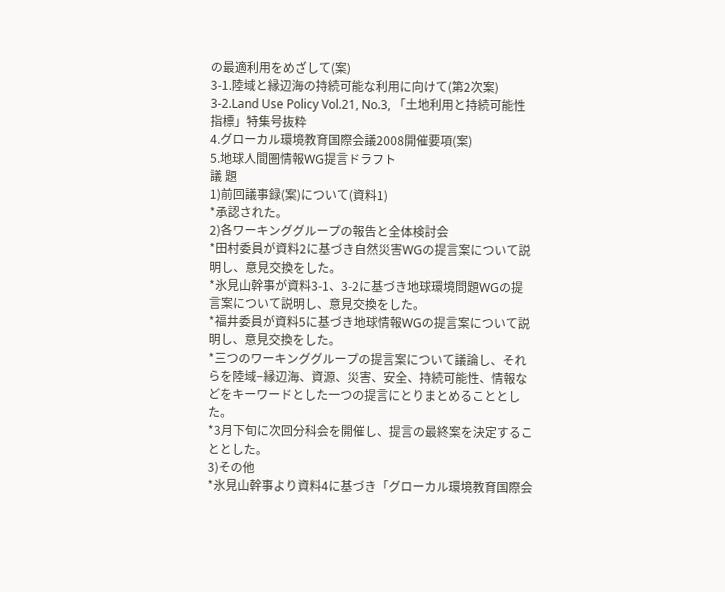の最適利用をめざして(案)
3-1.陸域と縁辺海の持続可能な利用に向けて(第2次案)
3-2.Land Use Policy Vol.21, No.3, 「土地利用と持続可能性指標」特集号抜粋
4.グローカル環境教育国際会議2008開催要項(案)
5.地球人間圏情報WG提言ドラフト
議 題
1)前回議事録(案)について(資料1)
*承認された。
2)各ワーキンググループの報告と全体検討会
*田村委員が資料2に基づき自然災害WGの提言案について説明し、意見交換をした。
*氷見山幹事が資料3-1、3-2に基づき地球環境問題WGの提言案について説明し、意見交換をした。
*福井委員が資料5に基づき地球情報WGの提言案について説明し、意見交換をした。
*三つのワーキンググループの提言案について議論し、それらを陸域−縁辺海、資源、災害、安全、持続可能性、情報などをキーワードとした一つの提言にとりまとめることとした。
*3月下旬に次回分科会を開催し、提言の最終案を決定することとした。
3)その他
*氷見山幹事より資料4に基づき「グローカル環境教育国際会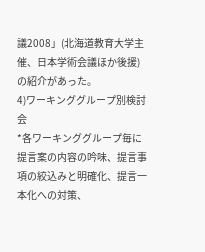議2008」(北海道教育大学主催、日本学術会議ほか後援)の紹介があった。
4)ワーキンググループ別検討会
*各ワーキンググループ毎に提言案の内容の吟味、提言事項の絞込みと明確化、提言一本化への対策、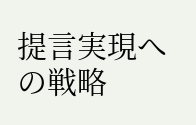提言実現への戦略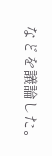などを議論した。